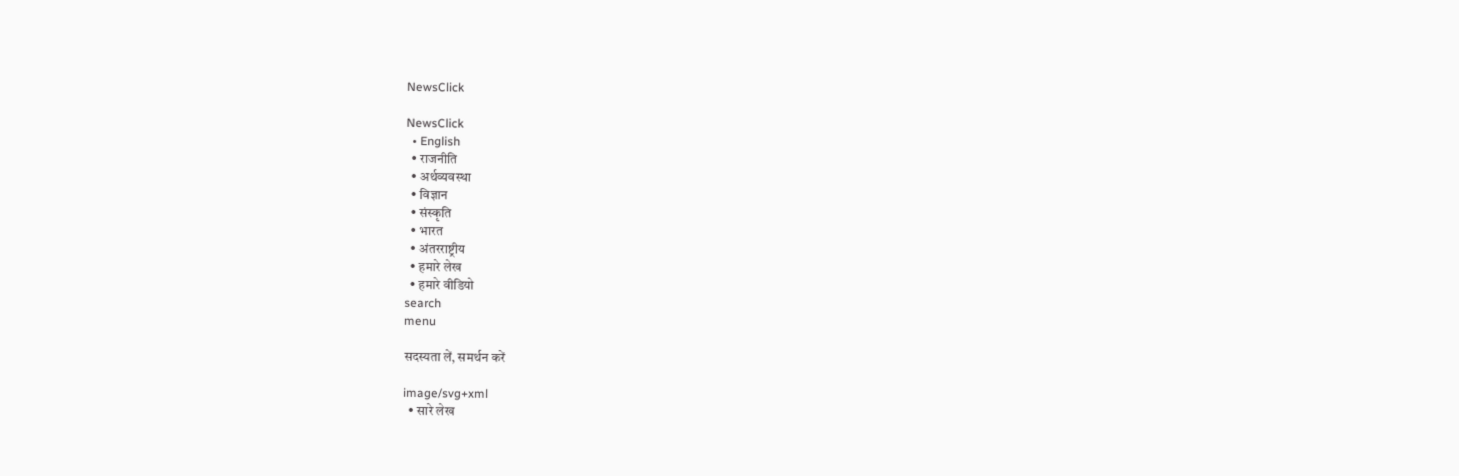NewsClick

NewsClick
  • English
  • राजनीति
  • अर्थव्यवस्था
  • विज्ञान
  • संस्कृति
  • भारत
  • अंतरराष्ट्रीय
  • हमारे लेख
  • हमारे वीडियो
search
menu

सदस्यता लें, समर्थन करें

image/svg+xml
  • सारे लेख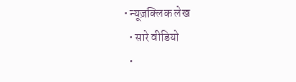• न्यूज़क्लिक लेख
  • सारे वीडियो
  •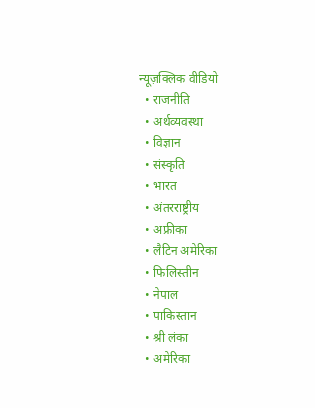न्यूज़क्लिक वीडियो
  • राजनीति
  • अर्थव्यवस्था
  • विज्ञान
  • संस्कृति
  • भारत
  • अंतरराष्ट्रीय
  • अफ्रीका
  • लैटिन अमेरिका
  • फिलिस्तीन
  • नेपाल
  • पाकिस्तान
  • श्री लंका
  • अमेरिका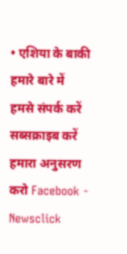• एशिया के बाकी
हमारे बारे में
हमसे संपर्क करें
सब्सक्राइब करें
हमारा अनुसरण करो Facebook - Newsclick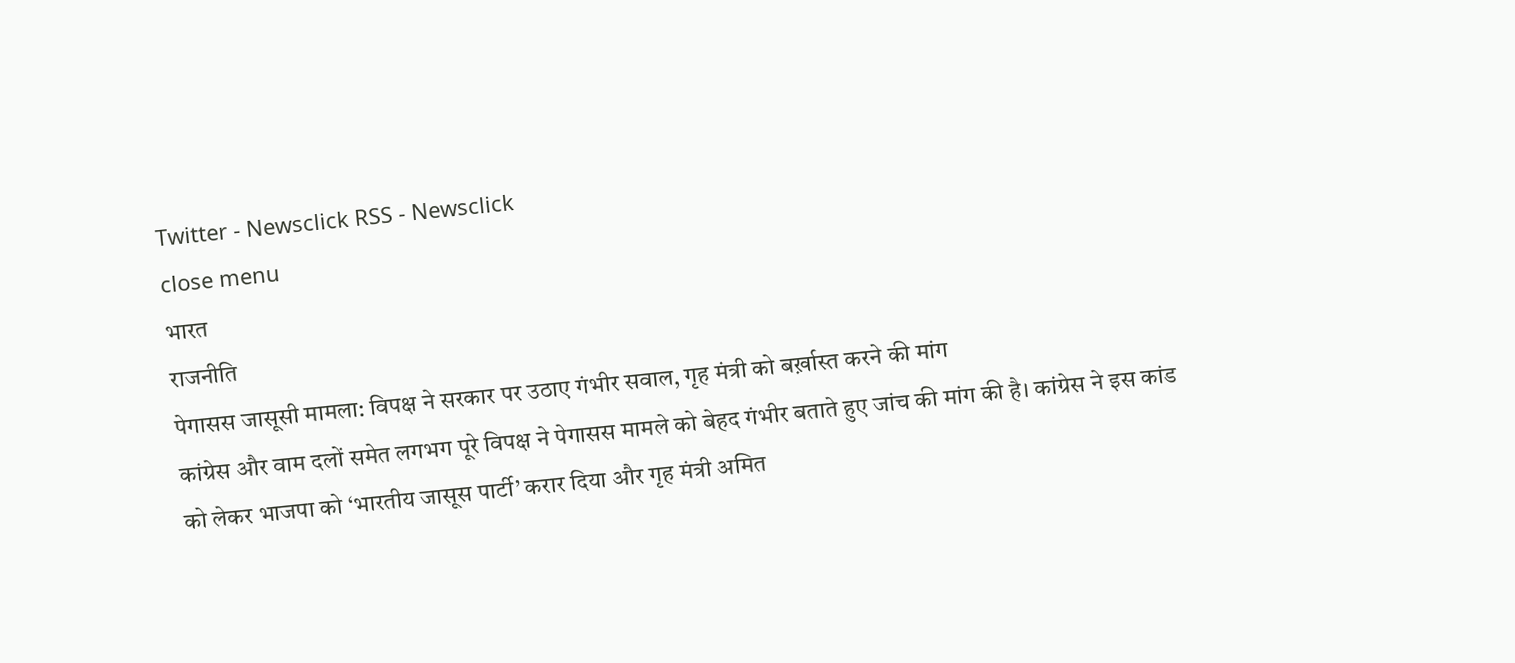Twitter - Newsclick RSS - Newsclick
close menu
भारत
राजनीति
पेगासस जासूसी मामला: विपक्ष ने सरकार पर उठाए गंभीर सवाल, गृह मंत्री को बर्ख़ास्त करने की मांग
कांग्रेस और वाम दलों समेत लगभग पूरे विपक्ष ने पेगासस मामले को बेहद गंभीर बताते हुए जांच की मांग की है। कांग्रेस ने इस कांड को लेकर भाजपा को ‘भारतीय जासूस पार्टी’ करार दिया और गृह मंत्री अमित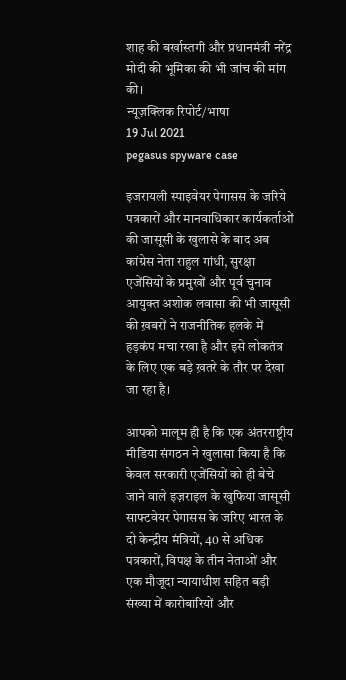शाह की बर्खास्तगी और प्रधानमंत्री नरेंद्र मोदी की भूमिका की भी जांच की मांग की।
न्यूज़क्लिक रिपोर्ट/भाषा
19 Jul 2021
pegasus spyware case

इजरायली स्पाइवेयर पेगासस के जरिये पत्रकारों और मानवाधिकार कार्यकर्ताओं की जासूसी के खुलासे के बाद अब कांग्रेस नेता राहुल गांधी, सुरक्षा एजेंसियों के प्रमुखों और पूर्व चुनाव आयुक्त अशोक लवासा की भी जासूसी की ख़बरों ने राजनीतिक हलके में हड़कंप मचा रखा है और इसे लोकतंत्र के लिए एक बड़े ख़तरे के तौर पर देखा जा रहा है।

आपको मालूम ही है कि एक अंतरराष्ट्रीय मीडिया संगठन ने खुलासा किया है कि केवल सरकारी एजेंसियों को ही बेचे जाने वाले इज़राइल के खुफिया जासूसी साफ्टवेयर पेगासस के जरिए भारत के दो केन्द्रीय मंत्रियों, 40 से अधिक पत्रकारों, विपक्ष के तीन नेताओं और एक मौजूदा न्यायाधीश सहित बड़ी संख्या में कारोबारियों और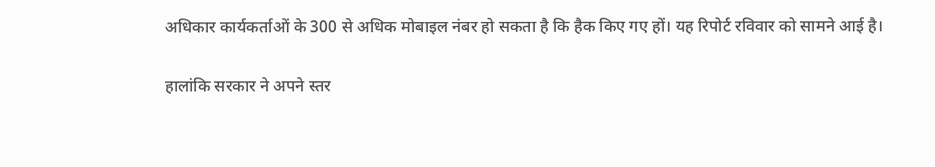अधिकार कार्यकर्ताओं के 300 से अधिक मोबाइल नंबर हो सकता है कि हैक किए गए हों। यह रिपोर्ट रविवार को सामने आई है।

हालांकि सरकार ने अपने स्तर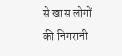से खास लोगों की निगरानी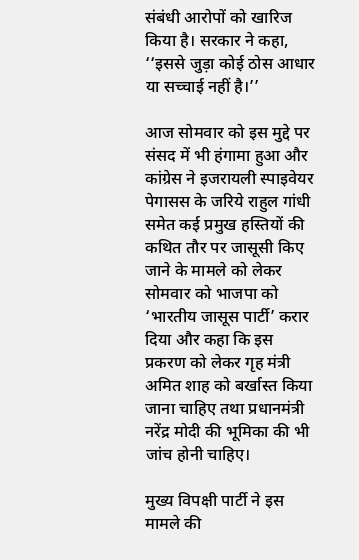संबंधी आरोपों को खारिज किया है। सरकार ने कहा, ‘‘इससे जुड़ा कोई ठोस आधार या सच्चाई नहीं है।’’

आज सोमवार को इस मुद्दे पर संसद में भी हंगामा हुआ और कांग्रेस ने इजरायली स्पाइवेयर पेगासस के जरिये राहुल गांधी समेत कई प्रमुख हस्तियों की कथित तौर पर जासूसी किए जाने के मामले को लेकर सोमवार को भाजपा को ‘भारतीय जासूस पार्टी’ करार दिया और कहा कि इस प्रकरण को लेकर गृह मंत्री अमित शाह को बर्खास्त किया जाना चाहिए तथा प्रधानमंत्री नरेंद्र मोदी की भूमिका की भी जांच होनी चाहिए।

मुख्य विपक्षी पार्टी ने इस मामले की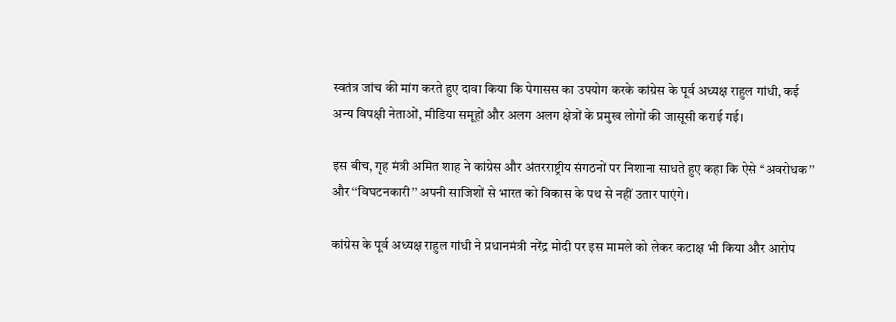स्वतंत्र जांच की मांग करते हुए दावा किया कि पेगासस का उपयोग करके कांग्रेस के पूर्व अध्यक्ष राहुल गांधी, कई अन्य विपक्षी नेताओं, मीडिया समूहों और अलग अलग क्षेत्रों के प्रमुख लोगों की जासूसी कराई गई।

इस बीच, गृह मंत्री अमित शाह ने कांग्रेस और अंतरराष्ट्रीय संगठनों पर निशाना साधते हुए कहा कि ऐसे ‘‘अवरोधक’’ और ‘‘विघटनकारी’’ अपनी साजिशों से भारत को विकास के पथ से नहीं उतार पाएंगे।

कांग्रेस के पूर्व अध्यक्ष राहुल गांधी ने प्रधानमंत्री नरेंद्र मोदी पर इस मामले को लेकर कटाक्ष भी किया और आरोप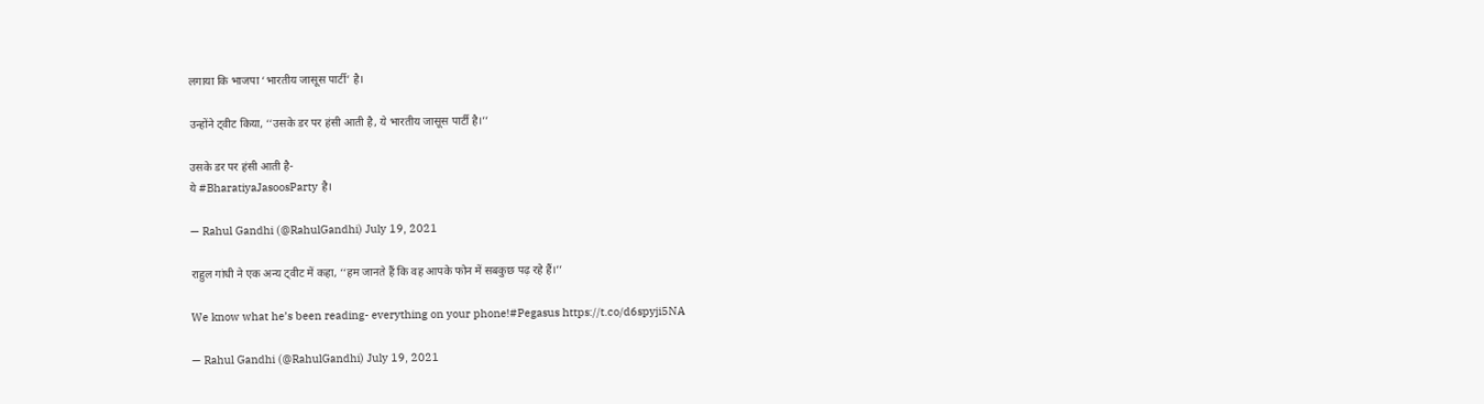लगाया कि भाजपा ‘भारतीय जासूस पार्टी’ है।

उन्होंने ट्वीट किया, ‘‘उसके डर पर हंसी आती है, ये भारतीय जासूस पार्टी है।’’

उसके डर पर हंसी आती है-
ये #BharatiyaJasoosParty है।

— Rahul Gandhi (@RahulGandhi) July 19, 2021

राहुल गांधी ने एक अन्य ट्वीट में कहा, ‘‘हम जानते हैं कि वह आपके फोन में सबकुछ पढ़ रहे हैं।’’

We know what he’s been reading- everything on your phone!#Pegasus https://t.co/d6spyji5NA

— Rahul Gandhi (@RahulGandhi) July 19, 2021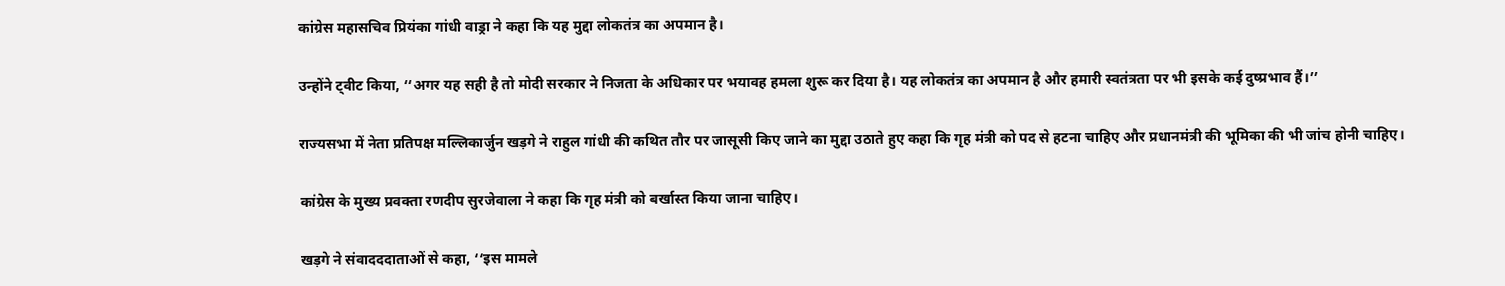कांग्रेस महासचिव प्रियंका गांधी वाड्रा ने कहा कि यह मुद्दा लोकतंत्र का अपमान है।

उन्होंने ट्वीट किया, ‘‘अगर यह सही है तो मोदी सरकार ने निजता के अधिकार पर भयावह हमला शुरू कर दिया है। यह लोकतंत्र का अपमान है और हमारी स्वतंत्रता पर भी इसके कई दुष्प्रभाव हैं।’’

राज्यसभा में नेता प्रतिपक्ष मल्लिकार्जुन खड़गे ने राहुल गांधी की कथित तौर पर जासूसी किए जाने का मुद्दा उठाते हुए कहा कि गृह मंत्री को पद से हटना चाहिए और प्रधानमंत्री की भूमिका की भी जांच होनी चाहिए।

कांग्रेस के मुख्य प्रवक्ता रणदीप सुरजेवाला ने कहा कि गृह मंत्री को बर्खास्त किया जाना चाहिए।

खड़गे ने संवादददाताओं से कहा, ‘‘इस मामले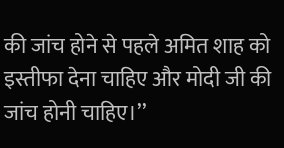की जांच होने से पहले अमित शाह को इस्तीफा देना चाहिए और मोदी जी की जांच होनी चाहिए।’’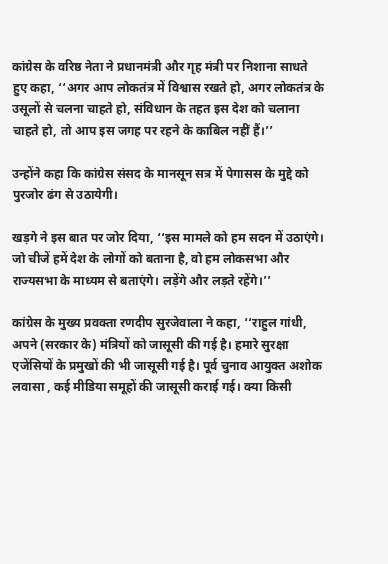कांग्रेस के वरिष्ठ नेता ने प्रधानमंत्री और गृह मंत्री पर निशाना साधते हुए कहा, ‘‘अगर आप लोकतंत्र में विश्वास रखते हो, अगर लोकतंत्र के उसूलों से चलना चाहते हो, संविधान के तहत इस देश को चलाना चाहते हो, तो आप इस जगह पर रहने के काबिल नहीं हैं।’’

उन्होंने कहा कि कांग्रेस संसद के मानसून सत्र में पेगासस के मुद्दे को पुरजोर ढंग से उठायेगी।

खड़गे ने इस बात पर जोर दिया, ‘‘इस मामले को हम सदन में उठाएंगे। जो चीजें हमें देश के लोगों को बताना है, वो हम लोकसभा और राज्यसभा के माध्यम से बताएंगे। लड़ेंगे और लड़ते रहेंगे।’’

कांग्रेस के मुख्य प्रवक्ता रणदीप सुरजेवाला ने कहा, ‘‘राहुल गांधी, अपने (सरकार के) मंत्रियों को जासूसी की गई है। हमारे सुरक्षा एजेंसियों के प्रमुखों की भी जासूसी गई है। पूर्व चुनाव आयुक्त अशोक लवासा , कई मीडिया समूहों की जासूसी कराई गई। क्या किसी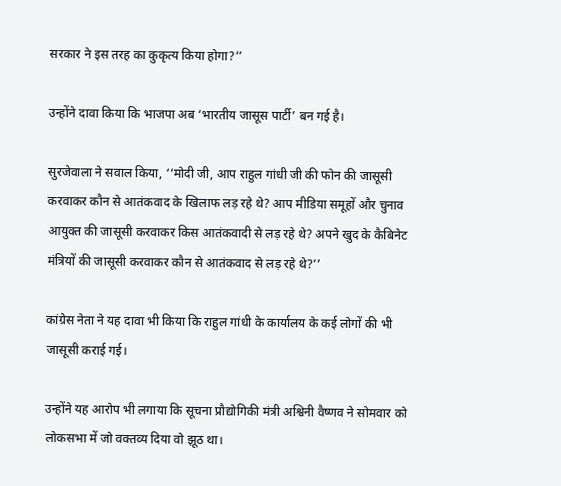सरकार ने इस तरह का कुकृत्य किया होगा?’’

उन्होंने दावा किया कि भाजपा अब ‘भारतीय जासूस पार्टी’ बन गई है।

सुरजेवाला ने सवाल किया, ‘‘मोदी जी, आप राहुल गांधी जी की फोन की जासूसी करवाकर कौन से आतंकवाद के खिलाफ लड़ रहे थे? आप मीडिया समूहों और चुनाव आयुक्त की जासूसी करवाकर किस आतंकवादी से लड़ रहे थे? अपने खुद के कैबिनेट मंत्रियों की जासूसी करवाकर कौन से आतंकवाद से लड़ रहे थे?’’

कांग्रेस नेता ने यह दावा भी किया कि राहुल गांधी के कार्यालय के कई लोगों की भी जासूसी कराई गई।

उन्होंने यह आरोप भी लगाया कि सूचना प्रौद्योगिकी मंत्री अश्विनी वैष्णव ने सोमवार को लोकसभा में जो वक्तव्य दिया वो झूठ था।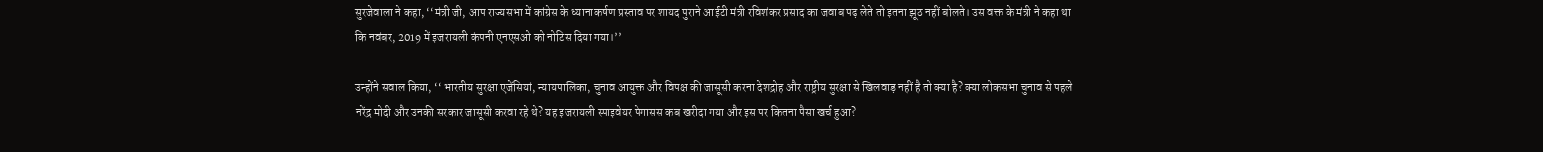सुरजेवाला ने कहा, ‘‘मंत्री जी, आप राज्यसभा में कांग्रेस के ध्यानाकर्षण प्रस्ताव पर शायद पुराने आईटी मंत्री रविशंकर प्रसाद का जवाब पढ़ लेते तो इतना झूठ नहीं बोलते। उस वक्त के मंत्री ने कहा था कि नवंबर, 2019 में इजरायली कंपनी एनएसओ को नोटिस दिया गया।’’

उन्होंने सवाल किया, ‘‘ भारतीय सुरक्षा एजेंसियां, न्यायपालिका, चुनाव आयुक्त और विपक्ष की जासूसी करना देशद्रोह और राष्ट्रीय सुरक्षा से खिलवाड़ नहीं है तो क्या है? क्या लोकसभा चुनाव से पहले नरेंद्र मोदी और उनकी सरकार जासूसी करवा रहे थे? यह इजरायली स्पाइवेयर पेगासस कब खरीदा गया और इस पर कितना पैसा खर्च हुआ?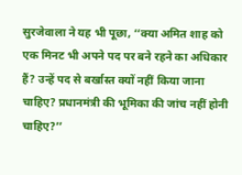सुरजेवाला ने यह भी पूछा, ‘‘क्या अमित शाह को एक मिनट भी अपने पद पर बने रहने का अधिकार हैं? उन्हें पद से बर्खास्त क्यों नहीं किया जाना चाहिए? प्रधानमंत्री की भूमिका की जांच नहीं होनी चाहिए?’’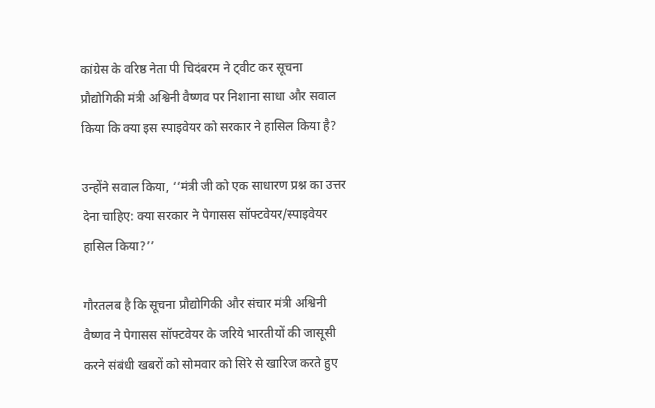कांग्रेस के वरिष्ठ नेता पी चिदंबरम ने ट्वीट कर सूचना प्रौद्योगिकी मंत्री अश्विनी वैष्णव पर निशाना साधा और सवाल किया कि क्या इस स्पाइवेयर को सरकार ने हासिल किया है?

उन्होंने सवाल किया, ‘‘मंत्री जी को एक साधारण प्रश्न का उत्तर देना चाहिए: क्या सरकार ने पेगासस सॉफ्टवेयर/स्पाइवेयर हासिल किया?’’

गौरतलब है कि सूचना प्रौद्योगिकी और संचार मंत्री अश्विनी वैष्णव ने पेगासस सॉफ्टवेयर के जरिये भारतीयों की जासूसी करने संबंधी खबरों को सोमवार को सिरे से खारिज करते हुए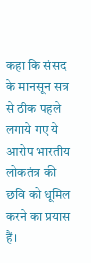कहा कि संसद के मानसून सत्र से ठीक पहले लगाये गए ये आरोप भारतीय लोकतंत्र की छवि को धूमिल करने का प्रयास हैं।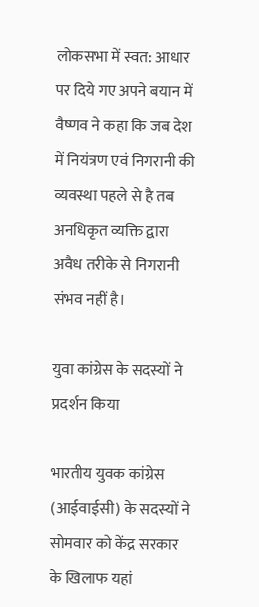लोकसभा में स्वत: आधार पर दिये गए अपने बयान में वैष्णव ने कहा कि जब देश में नियंत्रण एवं निगरानी की व्यवस्था पहले से है तब अनधिकृत व्यक्ति द्वारा अवैध तरीके से निगरानी संभव नहीं है।

युवा कांग्रेस के सदस्यों ने प्रदर्शन किया

भारतीय युवक कांग्रेस (आईवाईसी) के सदस्यों ने सोमवार को केंद्र सरकार के खिलाफ यहां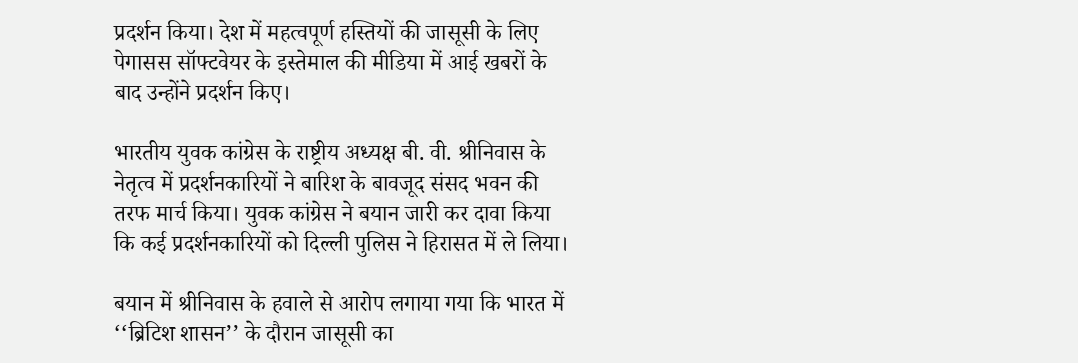प्रदर्शन किया। देश में महत्वपूर्ण हस्तियों की जासूसी के लिए पेगासस सॉफ्टवेयर के इस्तेमाल की मीडिया में आई खबरों के बाद उन्होंने प्रदर्शन किए।

भारतीय युवक कांग्रेस के राष्ट्रीय अध्यक्ष बी. वी. श्रीनिवास के नेतृत्व में प्रदर्शनकारियों ने बारिश के बावजूद संसद भवन की तरफ मार्च किया। युवक कांग्रेस ने बयान जारी कर दावा किया कि कई प्रदर्शनकारियों को दिल्ली पुलिस ने हिरासत में ले लिया।

बयान में श्रीनिवास के हवाले से आरोप लगाया गया कि भारत में ‘‘ब्रिटिश शासन’’ के दौरान जासूसी का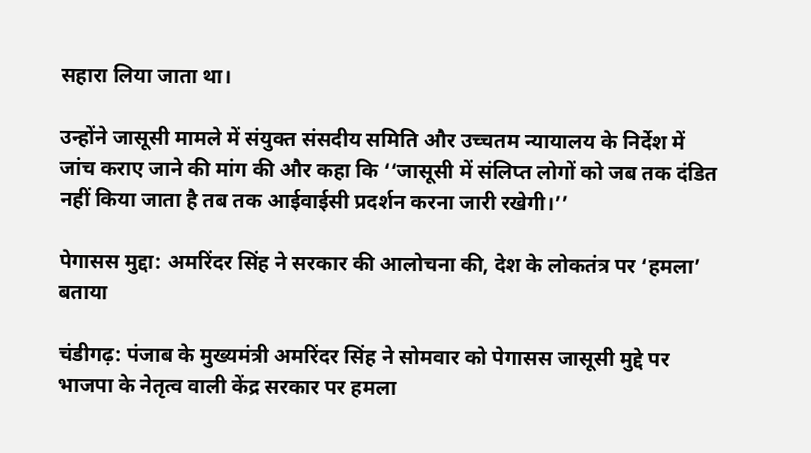सहारा लिया जाता था।

उन्होंने जासूसी मामले में संयुक्त संसदीय समिति और उच्चतम न्यायालय के निर्देश में जांच कराए जाने की मांग की और कहा कि ‘‘जासूसी में संलिप्त लोगों को जब तक दंडित नहीं किया जाता है तब तक आईवाईसी प्रदर्शन करना जारी रखेगी।’’

पेगासस मुद्दा: अमरिंदर सिंह ने सरकार की आलोचना की, देश के लोकतंत्र पर ‘हमला’ बताया

चंडीगढ़: पंजाब के मुख्यमंत्री अमरिंदर सिंह ने सोमवार को पेगासस जासूसी मुद्दे पर भाजपा के नेतृत्व वाली केंद्र सरकार पर हमला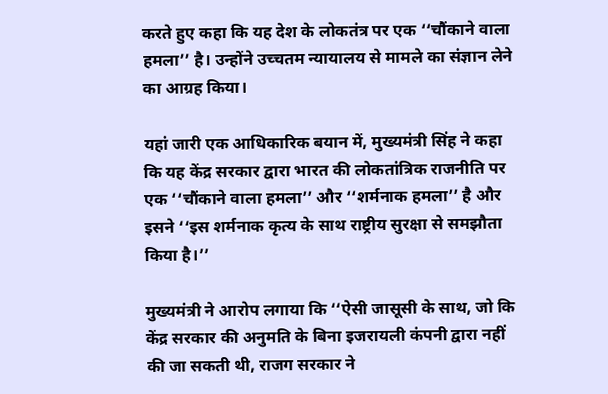करते हुए कहा कि यह देश के लोकतंत्र पर एक ‘‘चौंकाने वाला हमला’’ है। उन्होंने उच्चतम न्यायालय से मामले का संज्ञान लेने का आग्रह किया।

यहां जारी एक आधिकारिक बयान में, मुख्यमंत्री सिंह ने कहा कि यह केंद्र सरकार द्वारा भारत की लोकतांत्रिक राजनीति पर एक ‘‘चौंकाने वाला हमला’’ और ‘‘शर्मनाक हमला’’ है और इसने ‘‘इस शर्मनाक कृत्य के साथ राष्ट्रीय सुरक्षा से समझौता किया है।’’

मुख्यमंत्री ने आरोप लगाया कि ‘‘ऐसी जासूसी के साथ, जो कि केंद्र सरकार की अनुमति के बिना इजरायली कंपनी द्वारा नहीं की जा सकती थी, राजग सरकार ने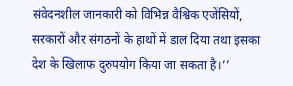संवेदनशील जानकारी को विभिन्न वैश्विक एजेंसियों, सरकारों और संगठनों के हाथों में डाल दिया तथा इसका देश के खिलाफ दुरुपयोग किया जा सकता है।’’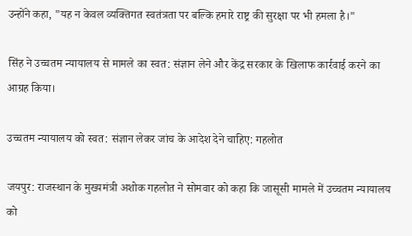उन्होंने कहा, "यह न केवल व्यक्तिगत स्वतंत्रता पर बल्कि हमारे राष्ट्र की सुरक्षा पर भी हमला है।"

सिंह ने उच्चतम न्यायालय से मामले का स्वत: संज्ञान लेने और केंद्र सरकार के खिलाफ कार्रवाई करने का आग्रह किया।

उच्चतम न्यायालय को स्वत: संज्ञान लेकर जांच के आदेश देने चाहिए: गहलोत

जयपुर: राजस्थान के मुख्यमंत्री अशोक गहलोत ने सोमवार को कहा कि जासूसी मामले में उच्चतम न्यायालय को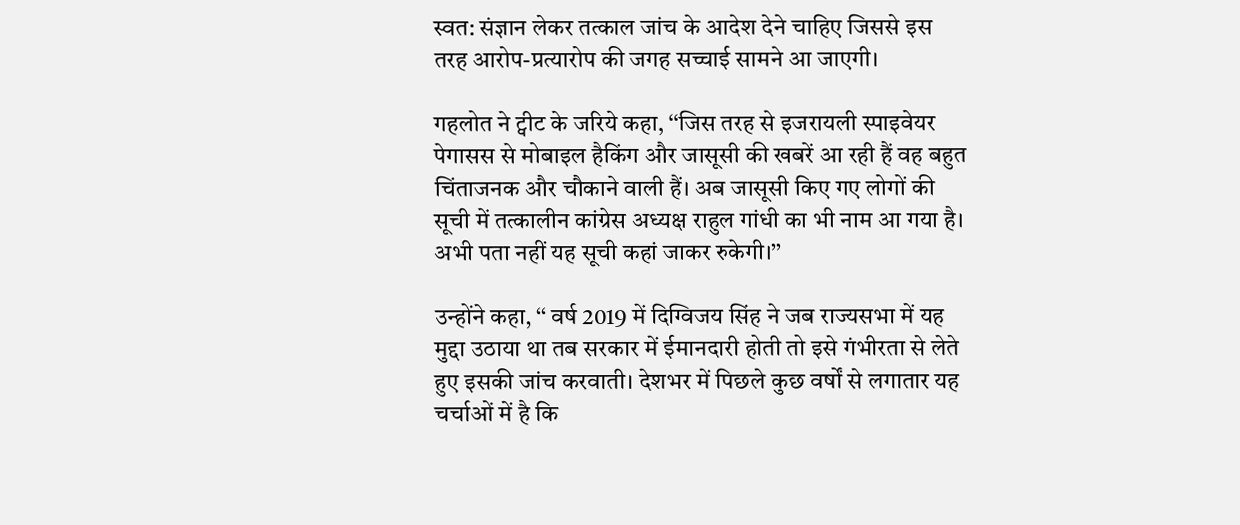स्वत: संज्ञान लेकर तत्काल जांच के आदेश देने चाहिए जिससे इस तरह आरोप-प्रत्यारोप की जगह सच्चाई सामने आ जाएगी।

गहलोत ने ट्वीट के जरिये कहा, ‘‘जिस तरह से इजरायली स्पाइवेयर पेगासस से मोबाइल हैकिंग और जासूसी की खबरें आ रही हैं वह बहुत चिंताजनक और चौकाने वाली हैं। अब जासूसी किए गए लोगों की सूची में तत्कालीन कांग्रेस अध्यक्ष राहुल गांधी का भी नाम आ गया है। अभी पता नहीं यह सूची कहां जाकर रुकेगी।’’

उन्होंने कहा, ‘‘ वर्ष 2019 में दिग्विजय सिंह ने जब राज्यसभा में यह मुद्दा उठाया था तब सरकार में ईमानदारी होती तो इसे गंभीरता से लेते हुए इसकी जांच करवाती। देशभर में पिछले कुछ वर्षों से लगातार यह चर्चाओं में है कि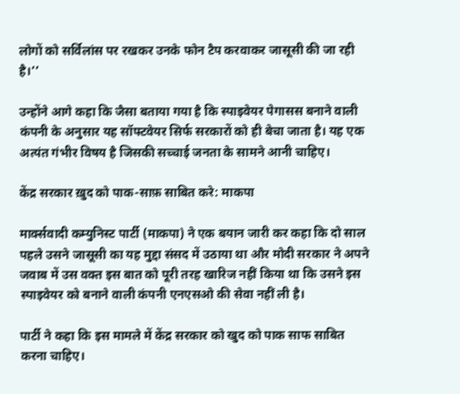लोगों को सर्विलांस पर रखकर उनके फोन टैप करवाकर जासूसी की जा रही है।’’

उन्होंने आगे कहा कि जैसा बताया गया है कि स्पाइवेयर पेगासस बनाने वाली कंपनी के अनुसार यह सॉफ्टवेयर सिर्फ सरकारों को ही बेचा जाता है। यह एक अत्यंत गंभीर विषय है जिसकी सच्चाई जनता के सामने आनी चाहिए।

केंद्र सरकार ख़ुद को पाक-साफ़ साबित करे: माकपा

मार्क्सवादी कम्युनिस्ट पार्टी (माकपा) ने एक बयान जारी कर कहा कि दो साल पहले उसने जासूसी का यह मुद्दा संसद में उठाया था और मोदी सरकार ने अपने जवाब में उस वक्त इस बात को पूरी तरह खारिज नहीं किया था कि उसने इस स्पाइवेयर को बनाने वाली कंपनी एनएसओ की सेवा नहीं ली है।

पार्टी ने कहा कि इस मामले में केंद्र सरकार को खुद को पाक साफ साबित करना चाहिए।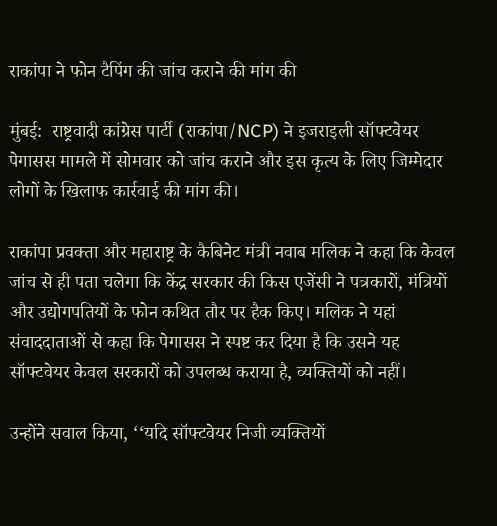राकांपा ने फोन टैपिंग की जांच कराने की मांग की

मुंबई:  राष्ट्रवादी कांग्रेस पार्टी (राकांपा/NCP) ने इजराइली सॉफ्टवेयर पेगासस मामले में सोमवार को जांच कराने और इस कृत्य के लिए जिम्मेदार लोगों के खिलाफ कार्रवाई की मांग की।

राकांपा प्रवक्ता और महाराष्ट्र के कैबिनेट मंत्री नवाब मलिक ने कहा कि केवल जांच से ही पता चलेगा कि केंद्र सरकार की किस एजेंसी ने पत्रकारों, मंत्रियों और उद्योगपतियों के फोन कथित तौर पर हैक किए। मलिक ने यहां संवाददाताओं से कहा कि पेगासस ने स्पष्ट कर दिया है कि उसने यह सॉफ्टवेयर केवल सरकारों को उपलब्ध कराया है, व्यक्तियों को नहीं।

उन्होंने सवाल किया, ‘‘यदि सॉफ्टवेयर निजी व्यक्तियों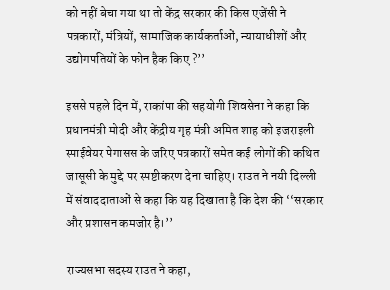को नहीं बेचा गया था तो केंद्र सरकार की किस एजेंसी ने पत्रकारों, मंत्रियों, सामाजिक कार्यकर्ताओं, न्यायाधीशों और उद्योगपतियों के फोन हैक किए ?’’

इससे पहले दिन में, राकांपा की सहयोगी शिवसेना ने कहा कि प्रधानमंत्री मोदी और केंद्रीय गृह मंत्री अमित शाह को इजराइली स्पाईवेयर पेगासस के जरिए पत्रकारों समेत कई लोगों की कथित जासूसी के मुद्दे पर स्पष्टीकरण देना चाहिए। राउत ने नयी दिल्ली में संवाददाताओं से कहा कि यह दिखाता है कि देश की ‘‘सरकार और प्रशासन कमजोर है।’’

राज्यसभा सदस्य राउत ने कहा,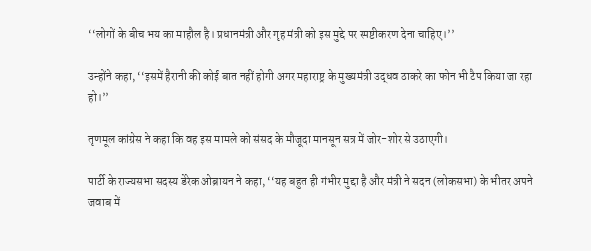‘‘लोगों के बीच भय का माहौल है। प्रधानमंत्री और गृह मंत्री को इस मुद्दे पर स्पष्टीकरण देना चाहिए।’’

उन्होंने कहा, ‘‘इसमें हैरानी की कोई बात नहीं होगी अगर महाराष्ट्र के मुख्यमंत्री उद्धव ठाकरे का फोन भी टैप किया जा रहा हो।’’

तृणमूल कांग्रेस ने कहा कि वह इस मामले को संसद के मौजूदा मानसून सत्र में जोर-शोर से उठाएगी।

पार्टी के राज्यसभा सदस्य डेरेक ओब्रायन ने कहा, ‘‘यह बहुत ही गंभीर मुद्दा है और मंत्री ने सदन (लोकसभा) के भीतर अपने जवाब में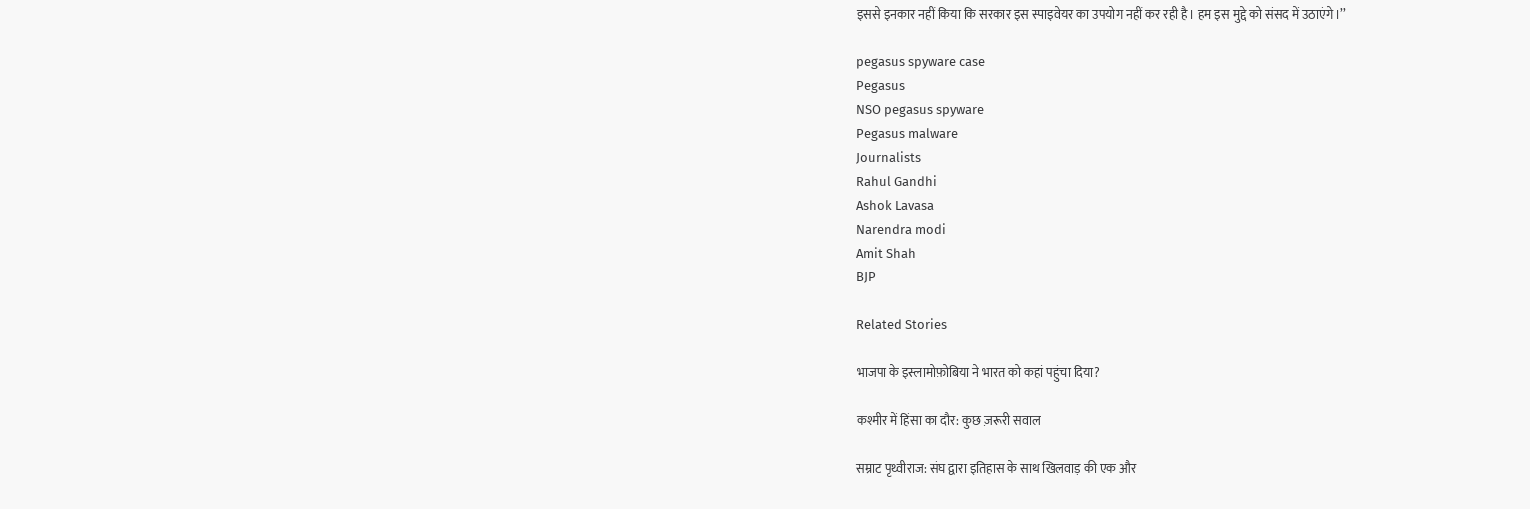इससे इनकार नहीं किया कि सरकार इस स्पाइवेयर का उपयोग नहीं कर रही है। हम इस मुद्दे को संसद में उठाएंगे।’’

pegasus spyware case
Pegasus
NSO pegasus spyware
Pegasus malware
Journalists
Rahul Gandhi
Ashok Lavasa
Narendra modi
Amit Shah
BJP

Related Stories

भाजपा के इस्लामोफ़ोबिया ने भारत को कहां पहुंचा दिया?

कश्मीर में हिंसा का दौर: कुछ ज़रूरी सवाल

सम्राट पृथ्वीराज: संघ द्वारा इतिहास के साथ खिलवाड़ की एक और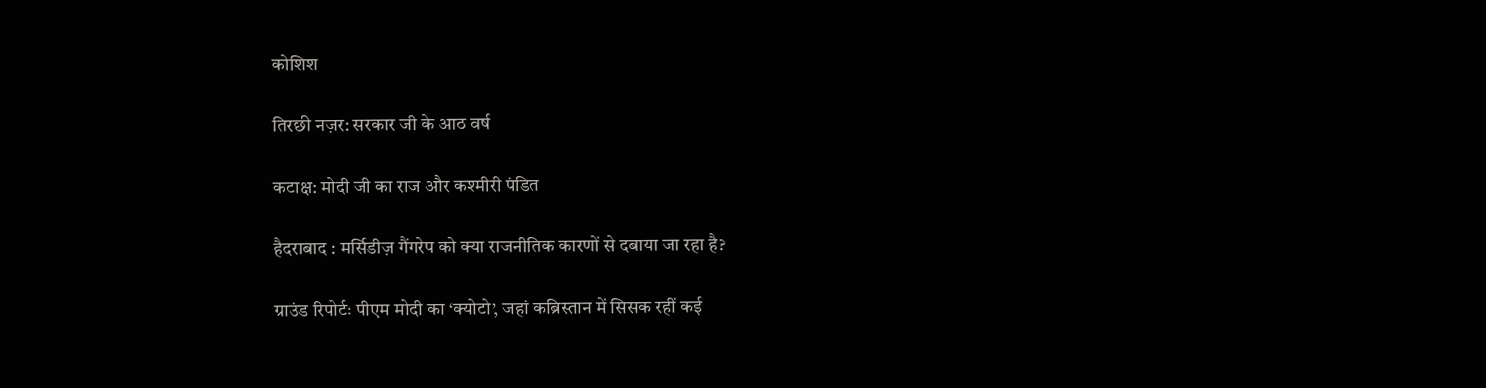कोशिश

तिरछी नज़र: सरकार जी के आठ वर्ष

कटाक्ष: मोदी जी का राज और कश्मीरी पंडित

हैदराबाद : मर्सिडीज़ गैंगरेप को क्या राजनीतिक कारणों से दबाया जा रहा है?

ग्राउंड रिपोर्टः पीएम मोदी का ‘क्योटो’, जहां कब्रिस्तान में सिसक रहीं कई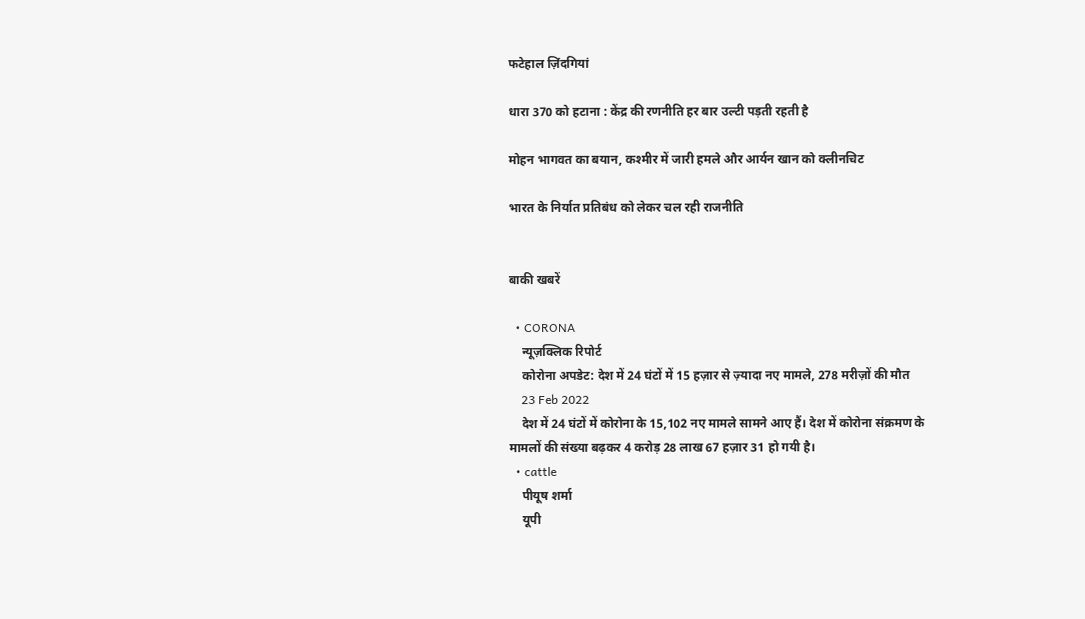फटेहाल ज़िंदगियां

धारा 370 को हटाना : केंद्र की रणनीति हर बार उल्टी पड़ती रहती है

मोहन भागवत का बयान, कश्मीर में जारी हमले और आर्यन खान को क्लीनचिट

भारत के निर्यात प्रतिबंध को लेकर चल रही राजनीति


बाकी खबरें

  • CORONA
    न्यूज़क्लिक रिपोर्ट
    कोरोना अपडेट: देश में 24 घंटों में 15 हज़ार से ज़्यादा नए मामले, 278 मरीज़ों की मौत
    23 Feb 2022
    देश में 24 घंटों में कोरोना के 15,102 नए मामले सामने आए हैं। देश में कोरोना संक्रमण के मामलों की संख्या बढ़कर 4 करोड़ 28 लाख 67 हज़ार 31 हो गयी है।
  • cattle
    पीयूष शर्मा
    यूपी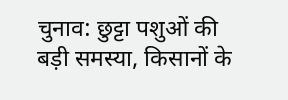चुनाव: छुट्टा पशुओं की बड़ी समस्या, किसानों के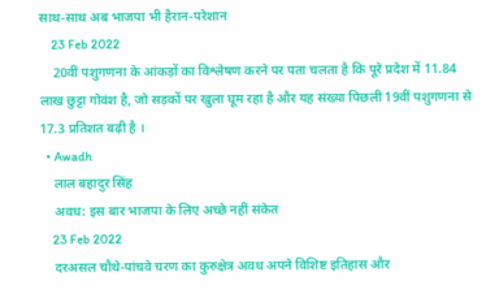साथ-साथ अब भाजपा भी हैरान-परेशान
    23 Feb 2022
    20वीं पशुगणना के आंकड़ों का विश्लेषण करने पर पता चलता है कि पूरे प्रदेश में 11.84 लाख छुट्टा गोवंश है, जो सड़कों पर खुला घूम रहा है और यह संख्या पिछली 19वीं पशुगणना से 17.3 प्रतिशत बढ़ी है ।
  • Awadh
    लाल बहादुर सिंह
    अवध: इस बार भाजपा के लिए अच्छे नहीं संकेत
    23 Feb 2022
    दरअसल चौथे-पांचवे चरण का कुरुक्षेत्र अवध अपने विशिष्ट इतिहास और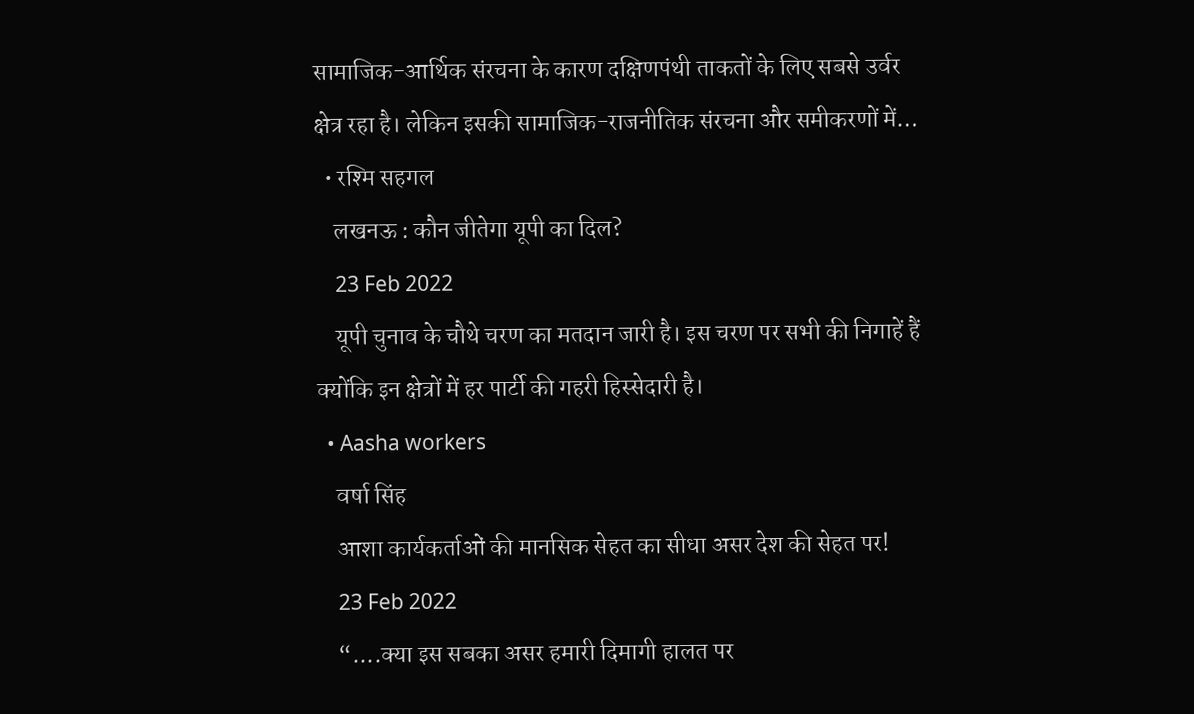सामाजिक-आर्थिक संरचना के कारण दक्षिणपंथी ताकतों के लिए सबसे उर्वर क्षेत्र रहा है। लेकिन इसकी सामाजिक-राजनीतिक संरचना और समीकरणों में…
  • रश्मि सहगल
    लखनऊ : कौन जीतेगा यूपी का दिल?
    23 Feb 2022
    यूपी चुनाव के चौथे चरण का मतदान जारी है। इस चरण पर सभी की निगाहें हैं क्योंकि इन क्षेत्रों में हर पार्टी की गहरी हिस्सेदारी है।
  • Aasha workers
    वर्षा सिंह
    आशा कार्यकर्ताओं की मानसिक सेहत का सीधा असर देश की सेहत पर!
    23 Feb 2022
    “....क्या इस सबका असर हमारी दिमागी हालत पर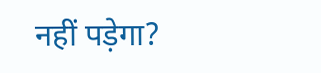नहीं पड़ेगा?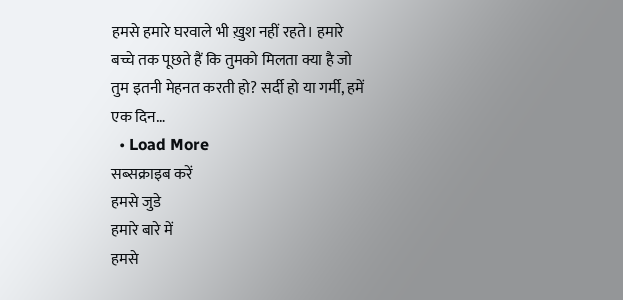हमसे हमारे घरवाले भी ख़ुश नहीं रहते। हमारे बच्चे तक पूछते हैं कि तुमको मिलता क्या है जो तुम इतनी मेहनत करती हो? सर्दी हो या गर्मी, हमें एक दिन…
  • Load More
सब्सक्राइब करें
हमसे जुडे
हमारे बारे में
हमसे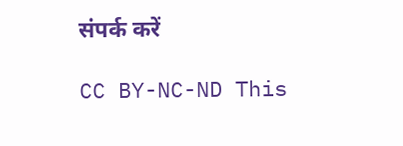संपर्क करें

CC BY-NC-ND This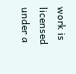work is licensed under a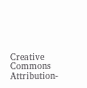Creative Commons Attribution-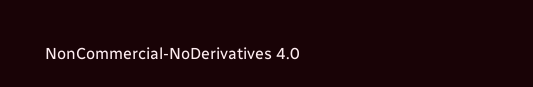NonCommercial-NoDerivatives 4.0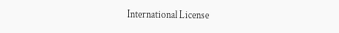International License